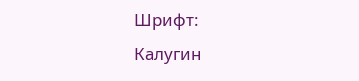Шрифт:
Калугин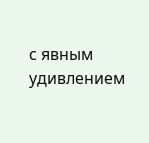с явным удивлением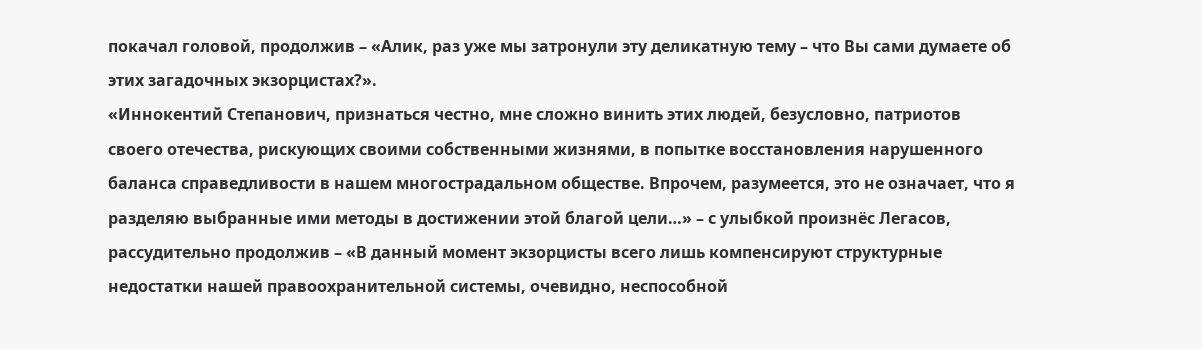покачал головой, продолжив – «Алик, раз уже мы затронули эту деликатную тему – что Вы сами думаете об этих загадочных экзорцистах?».
«Иннокентий Степанович, признаться честно, мне сложно винить этих людей, безусловно, патриотов своего отечества, рискующих своими собственными жизнями, в попытке восстановления нарушенного баланса справедливости в нашем многострадальном обществе. Впрочем, разумеется, это не означает, что я разделяю выбранные ими методы в достижении этой благой цели…» – с улыбкой произнёс Легасов, рассудительно продолжив – «В данный момент экзорцисты всего лишь компенсируют структурные недостатки нашей правоохранительной системы, очевидно, неспособной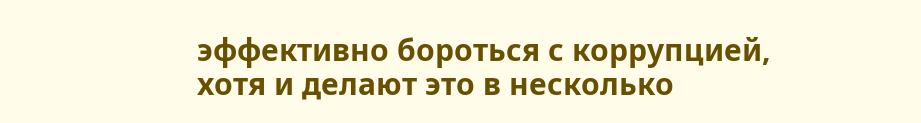эффективно бороться с коррупцией, хотя и делают это в несколько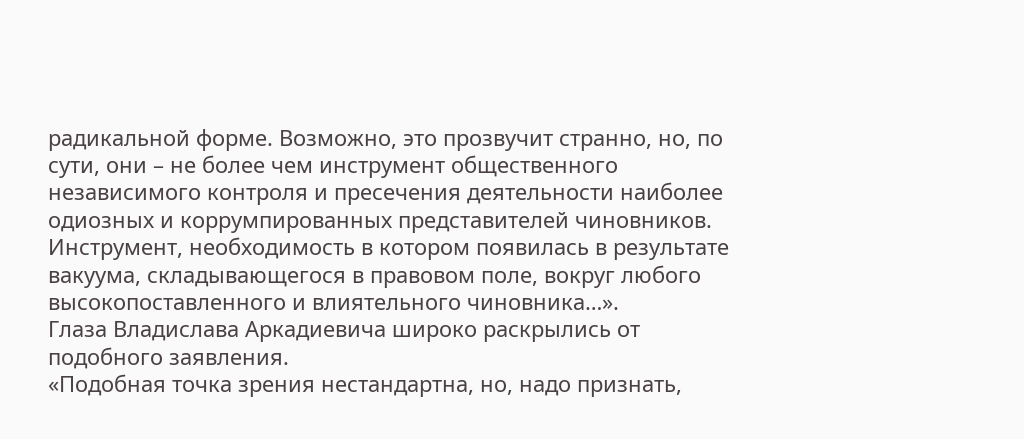радикальной форме. Возможно, это прозвучит странно, но, по сути, они – не более чем инструмент общественного независимого контроля и пресечения деятельности наиболее одиозных и коррумпированных представителей чиновников. Инструмент, необходимость в котором появилась в результате вакуума, складывающегося в правовом поле, вокруг любого высокопоставленного и влиятельного чиновника…».
Глаза Владислава Аркадиевича широко раскрылись от подобного заявления.
«Подобная точка зрения нестандартна, но, надо признать,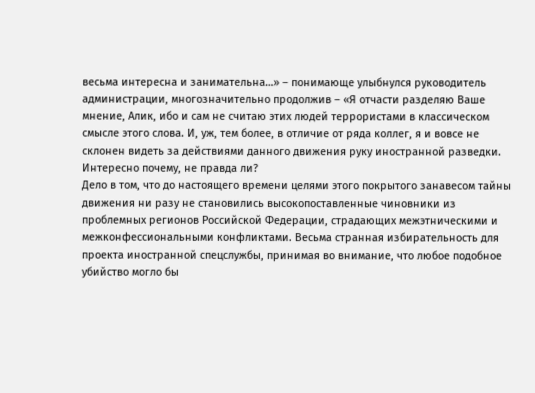весьма интересна и занимательна…» – понимающе улыбнулся руководитель администрации, многозначительно продолжив – «Я отчасти разделяю Ваше мнение, Алик, ибо и сам не считаю этих людей террористами в классическом смысле этого слова. И, уж, тем более, в отличие от ряда коллег, я и вовсе не склонен видеть за действиями данного движения руку иностранной разведки. Интересно почему, не правда ли?
Дело в том, что до настоящего времени целями этого покрытого занавесом тайны движения ни разу не становились высокопоставленные чиновники из проблемных регионов Российской Федерации, страдающих межэтническими и межконфессиональными конфликтами. Весьма странная избирательность для проекта иностранной спецслужбы, принимая во внимание, что любое подобное убийство могло бы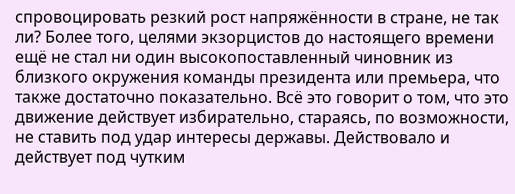спровоцировать резкий рост напряжённости в стране, не так ли? Более того, целями экзорцистов до настоящего времени ещё не стал ни один высокопоставленный чиновник из близкого окружения команды президента или премьера, что также достаточно показательно. Всё это говорит о том, что это движение действует избирательно, стараясь, по возможности, не ставить под удар интересы державы. Действовало и действует под чутким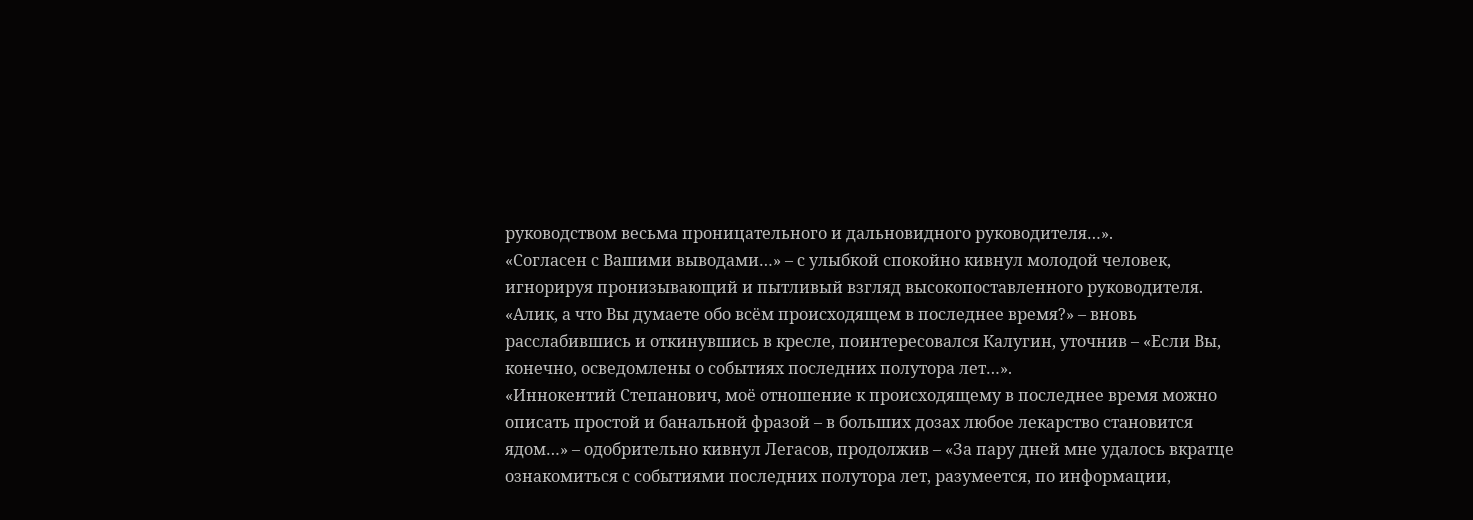руководством весьма проницательного и дальновидного руководителя…».
«Согласен с Вашими выводами…» – с улыбкой спокойно кивнул молодой человек, игнорируя пронизывающий и пытливый взгляд высокопоставленного руководителя.
«Алик, а что Вы думаете обо всём происходящем в последнее время?» – вновь расслабившись и откинувшись в кресле, поинтересовался Калугин, уточнив – «Если Вы, конечно, осведомлены о событиях последних полутора лет…».
«Иннокентий Степанович, моё отношение к происходящему в последнее время можно описать простой и банальной фразой – в больших дозах любое лекарство становится ядом…» – одобрительно кивнул Легасов, продолжив – «За пару дней мне удалось вкратце ознакомиться с событиями последних полутора лет, разумеется, по информации,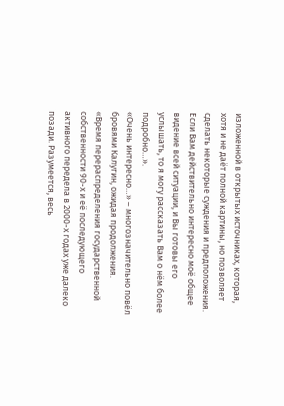изложенной в открытых источниках, которая, хотя и не даёт полной картины, но позволяет сделать некоторые суждения и предположения. Если Вам действительно интересно моё общее видение всей ситуации, и Вы готовы его услышать, то я могу рассказать Вам о нём более подробно…».
«Очень интересно…» – многозначительно повёл бровями Калугин, ожидая продолжения.
«Время перераспределения государственной собственности 90-х и её последующего активного передела в 2000-х годах уже далеко позади. Разумеется, весь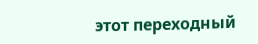этот переходный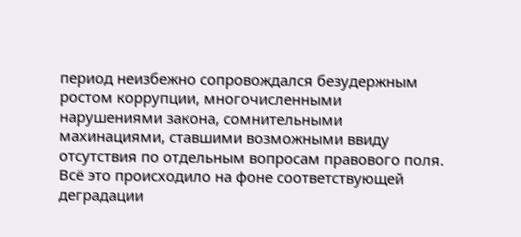период неизбежно сопровождался безудержным ростом коррупции, многочисленными нарушениями закона, сомнительными махинациями, ставшими возможными ввиду отсутствия по отдельным вопросам правового поля. Всё это происходило на фоне соответствующей деградации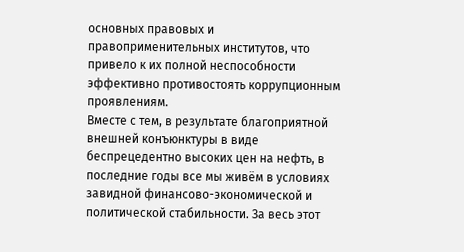основных правовых и правоприменительных институтов, что привело к их полной неспособности эффективно противостоять коррупционным проявлениям.
Вместе с тем, в результате благоприятной внешней конъюнктуры в виде беспрецедентно высоких цен на нефть, в последние годы все мы живём в условиях завидной финансово-экономической и политической стабильности. За весь этот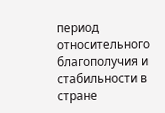период относительного благополучия и стабильности в стране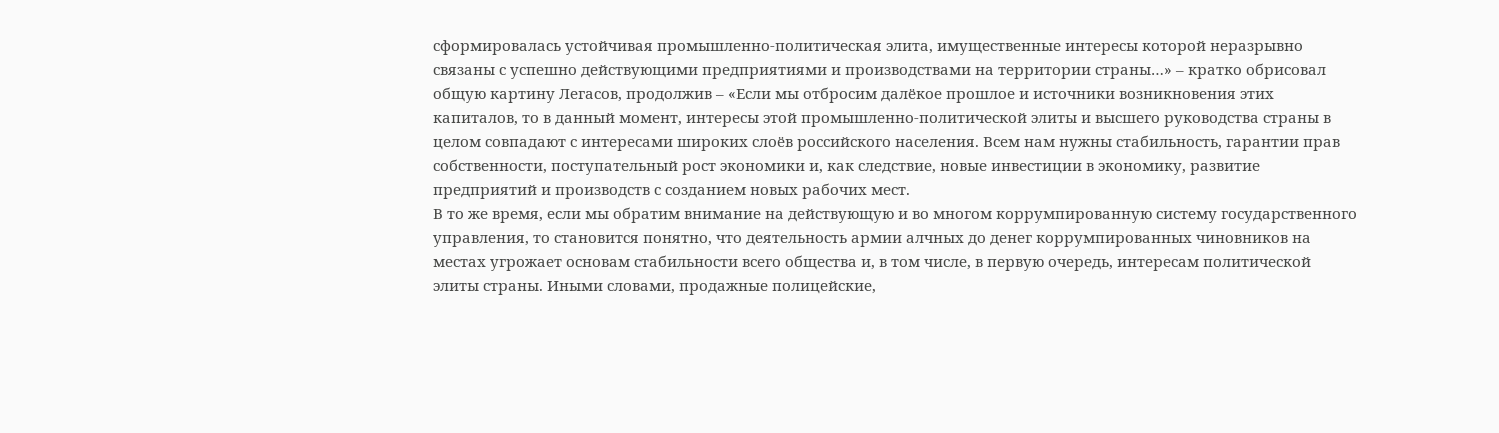сформировалась устойчивая промышленно-политическая элита, имущественные интересы которой неразрывно связаны с успешно действующими предприятиями и производствами на территории страны…» – кратко обрисовал общую картину Легасов, продолжив – «Если мы отбросим далёкое прошлое и источники возникновения этих капиталов, то в данный момент, интересы этой промышленно-политической элиты и высшего руководства страны в целом совпадают с интересами широких слоёв российского населения. Всем нам нужны стабильность, гарантии прав собственности, поступательный рост экономики и, как следствие, новые инвестиции в экономику, развитие предприятий и производств с созданием новых рабочих мест.
В то же время, если мы обратим внимание на действующую и во многом коррумпированную систему государственного управления, то становится понятно, что деятельность армии алчных до денег коррумпированных чиновников на местах угрожает основам стабильности всего общества и, в том числе, в первую очередь, интересам политической элиты страны. Иными словами, продажные полицейские,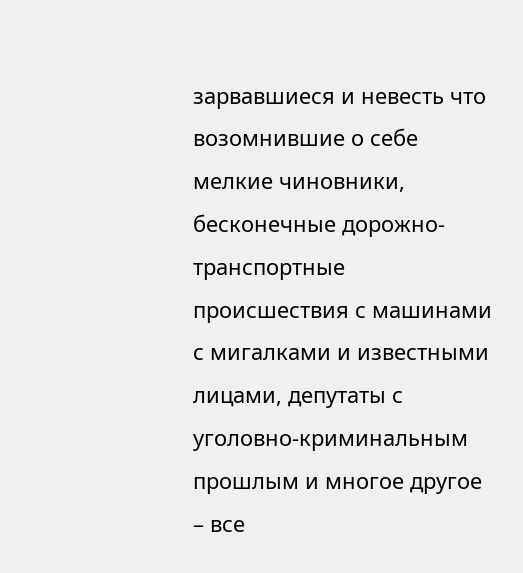зарвавшиеся и невесть что возомнившие о себе мелкие чиновники, бесконечные дорожно-транспортные происшествия с машинами с мигалками и известными лицами, депутаты с уголовно-криминальным прошлым и многое другое – все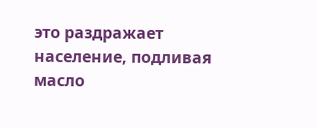это раздражает население, подливая масло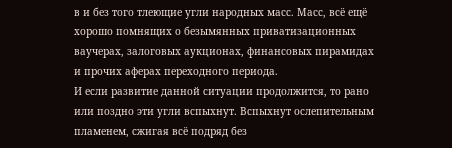в и без того тлеющие угли народных масс. Масс, всё ещё хорошо помнящих о безымянных приватизационных ваучерах, залоговых аукционах, финансовых пирамидах и прочих аферах переходного периода.
И если развитие данной ситуации продолжится, то рано или поздно эти угли вспыхнут. Вспыхнут ослепительным пламенем, сжигая всё подряд без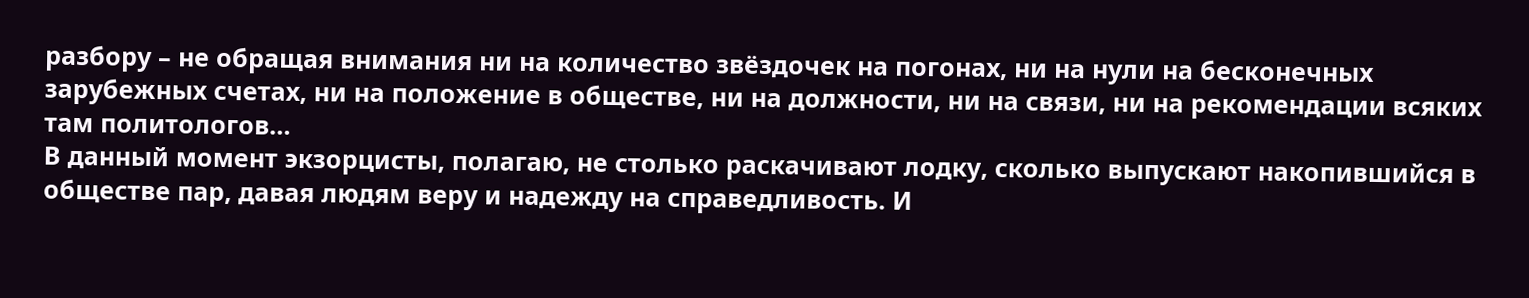разбору – не обращая внимания ни на количество звёздочек на погонах, ни на нули на бесконечных зарубежных счетах, ни на положение в обществе, ни на должности, ни на связи, ни на рекомендации всяких там политологов…
В данный момент экзорцисты, полагаю, не столько раскачивают лодку, сколько выпускают накопившийся в обществе пар, давая людям веру и надежду на справедливость. И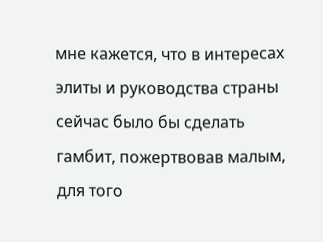мне кажется, что в интересах элиты и руководства страны сейчас было бы сделать гамбит, пожертвовав малым, для того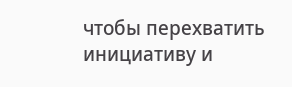чтобы перехватить инициативу и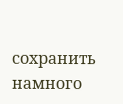сохранить намного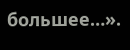большее…».